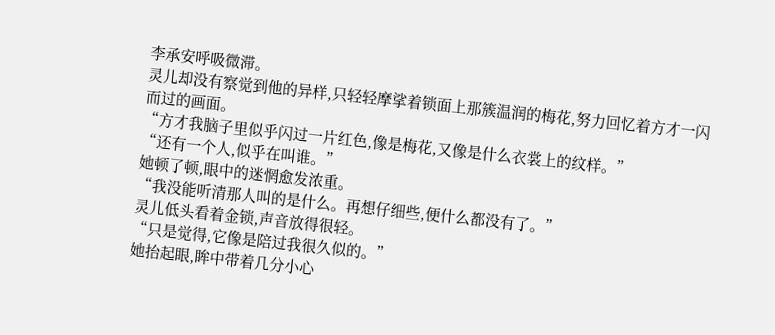李承安呼吸微滞。
灵儿却没有察觉到他的异样,只轻轻摩挲着锁面上那簇温润的梅花,努力回忆着方才一闪而过的画面。
“方才我脑子里似乎闪过一片红色,像是梅花,又像是什么衣裳上的纹样。”
“还有一个人,似乎在叫谁。”
她顿了顿,眼中的迷惘愈发浓重。
“我没能听清那人叫的是什么。再想仔细些,便什么都没有了。”
灵儿低头看着金锁,声音放得很轻。
“只是觉得,它像是陪过我很久似的。”
她抬起眼,眸中带着几分小心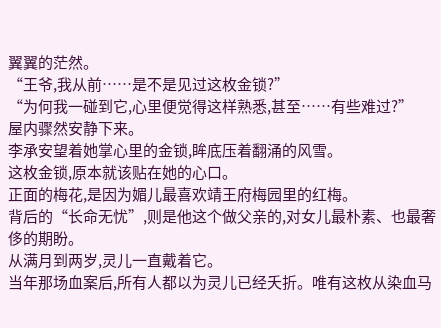翼翼的茫然。
“王爷,我从前……是不是见过这枚金锁?”
“为何我一碰到它,心里便觉得这样熟悉,甚至……有些难过?”
屋内骤然安静下来。
李承安望着她掌心里的金锁,眸底压着翻涌的风雪。
这枚金锁,原本就该贴在她的心口。
正面的梅花,是因为媚儿最喜欢靖王府梅园里的红梅。
背后的“长命无忧”,则是他这个做父亲的,对女儿最朴素、也最奢侈的期盼。
从满月到两岁,灵儿一直戴着它。
当年那场血案后,所有人都以为灵儿已经夭折。唯有这枚从染血马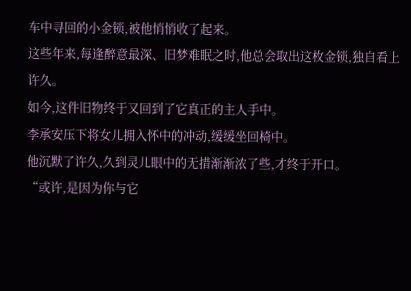车中寻回的小金锁,被他悄悄收了起来。
这些年来,每逢醉意最深、旧梦难眠之时,他总会取出这枚金锁,独自看上许久。
如今,这件旧物终于又回到了它真正的主人手中。
李承安压下将女儿拥入怀中的冲动,缓缓坐回椅中。
他沉默了许久,久到灵儿眼中的无措渐渐浓了些,才终于开口。
“或许,是因为你与它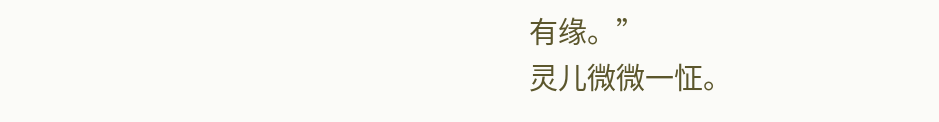有缘。”
灵儿微微一怔。